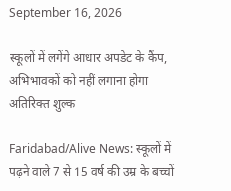September 16, 2026

स्कूलों में लगेंगे आधार अपडेट के कैंप, अभिभावकों को नहीं लगाना होगा अतिरिक्त शुल्क

Faridabad/Alive News: स्कूलों में पढ़ने वाले 7 से 15 वर्ष की उम्र के बच्चों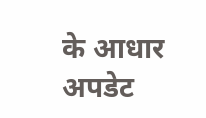के आधार अपडेट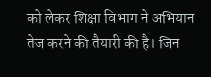को लेकर शिक्षा विभाग ने अभियान तेज करने की तैयारी की है। जिन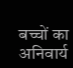बच्चों का अनिवार्य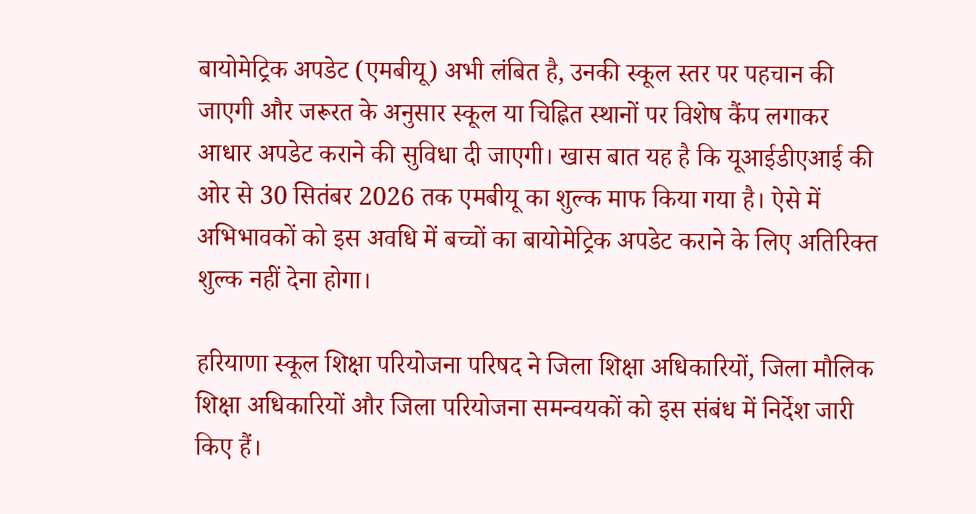बायोमेट्रिक अपडेट (एमबीयू) अभी लंबित है, उनकी स्कूल स्तर पर पहचान की जाएगी और जरूरत के अनुसार स्कूल या चिह्नित स्थानों पर विशेष कैंप लगाकर आधार अपडेट कराने की सुविधा दी जाएगी। खास बात यह है कि यूआईडीएआई की ओर से 30 सितंबर 2026 तक एमबीयू का शुल्क माफ किया गया है। ऐसे में अभिभावकों को इस अवधि में बच्चों का बायोमेट्रिक अपडेट कराने के लिए अतिरिक्त शुल्क नहीं देना होगा।

हरियाणा स्कूल शिक्षा परियोजना परिषद ने जिला शिक्षा अधिकारियों, जिला मौलिक शिक्षा अधिकारियों और जिला परियोजना समन्वयकों को इस संबंध में निर्देश जारी किए हैं।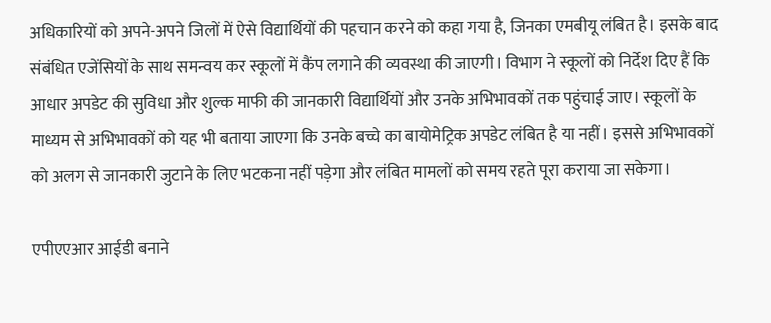अधिकारियों को अपने-अपने जिलों में ऐसे विद्यार्थियों की पहचान करने को कहा गया है, जिनका एमबीयू लंबित है। इसके बाद संबंधित एजेंसियों के साथ समन्वय कर स्कूलों में कैंप लगाने की व्यवस्था की जाएगी। विभाग ने स्कूलों को निर्देश दिए हैं कि आधार अपडेट की सुविधा और शुल्क माफी की जानकारी विद्यार्थियों और उनके अभिभावकों तक पहुंचाई जाए। स्कूलों के माध्यम से अभिभावकों को यह भी बताया जाएगा कि उनके बच्चे का बायोमेट्रिक अपडेट लंबित है या नहीं। इससे अभिभावकों को अलग से जानकारी जुटाने के लिए भटकना नहीं पड़ेगा और लंबित मामलों को समय रहते पूरा कराया जा सकेगा।

एपीएएआर आईडी बनाने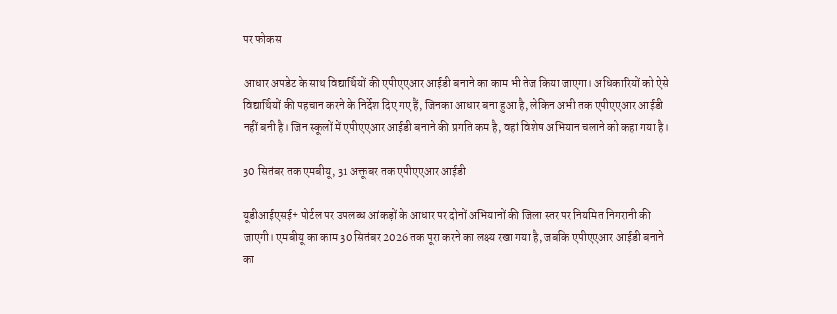पर फोकस

आधार अपडेट के साथ विद्यार्थियों की एपीएएआर आईडी बनाने का काम भी तेज किया जाएगा। अधिकारियों को ऐसे विद्यार्थियों की पहचान करने के निर्देश दिए गए हैं, जिनका आधार बना हुआ है, लेकिन अभी तक एपीएएआर आईडी नहीं बनी है। जिन स्कूलों में एपीएएआर आईडी बनाने की प्रगति कम है, वहां विशेष अभियान चलाने को कहा गया है।

30 सितंबर तक एमबीयू, 31 अक्तूबर तक एपीएएआर आईडी

यूडीआईएसई+ पोर्टल पर उपलब्ध आंकड़ों के आधार पर दोनों अभियानों की जिला स्तर पर नियमित निगरानी की जाएगी। एमबीयू का काम 30 सितंबर 2026 तक पूरा करने का लक्ष्य रखा गया है, जबकि एपीएएआर आईडी बनाने का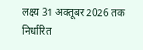लक्ष्य 31 अक्तूबर 2026 तक निर्धारित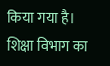किया गया है। शिक्षा विभाग का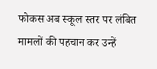फोकस अब स्कूल स्तर पर लंबित मामलों की पहचान कर उन्हें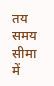तय समय सीमा में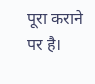पूरा कराने पर है।